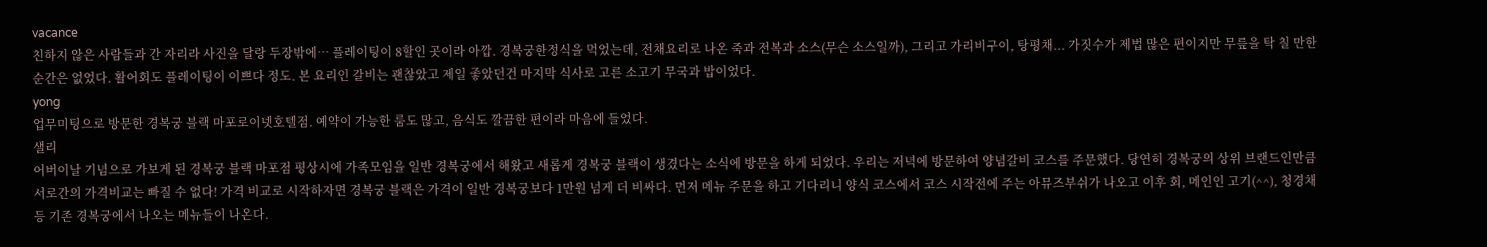vacance
친하지 않은 사람들과 간 자리라 사진을 달랑 두장밖에… 플레이팅이 8할인 곳이라 아깝. 경복궁한정식을 먹었는데, 전채요리로 나온 죽과 전복과 소스(무슨 소스일까), 그리고 가리비구이, 탕평채... 가짓수가 제법 많은 편이지만 무릎을 탁 칠 만한 순간은 없었다. 활어회도 플레이팅이 이쁘다 정도. 본 요리인 갈비는 괜찮았고 제일 좋았던건 마지막 식사로 고른 소고기 무국과 밥이었다.
yong
업무미팅으로 방문한 경복궁 블랙 마포로이넷호텔점. 예약이 가능한 룸도 많고, 음식도 깔끔한 편이라 마음에 들었다.
샐리
어버이날 기념으로 가보게 된 경복궁 블랙 마포점 평상시에 가족모임을 일반 경복궁에서 해왔고 새롭게 경복궁 블랙이 생겼다는 소식에 방문을 하게 되었다. 우리는 저녁에 방문하여 양념갈비 코스를 주문했다. 당연히 경복궁의 상위 브랜드인만큼 서로간의 가격비교는 빠질 수 없다! 가격 비교로 시작하자면 경복궁 블랙은 가격이 일반 경복궁보다 1만원 넘게 더 비싸다. 먼저 메뉴 주문을 하고 기다리니 양식 코스에서 코스 시작전에 주는 아뮤즈부쉬가 나오고 이후 회, 메인인 고기(^^), 청경채 등 기존 경복궁에서 나오는 메뉴들이 나온다.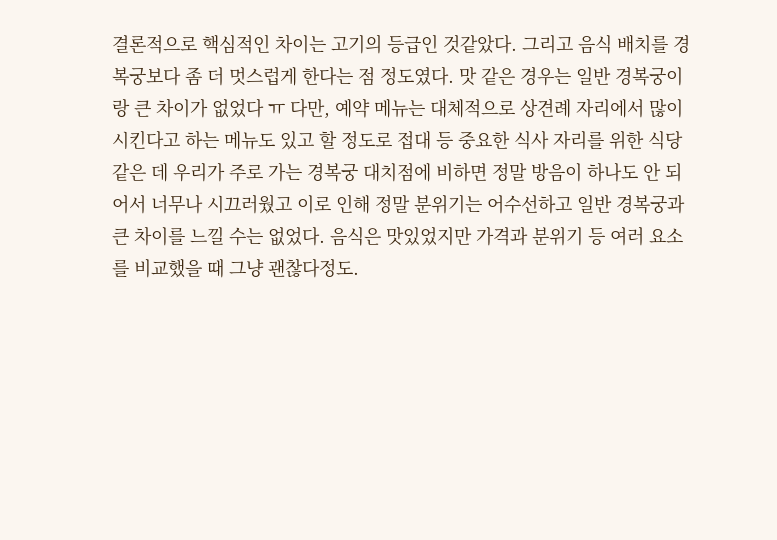결론적으로 핵심적인 차이는 고기의 등급인 것같았다. 그리고 음식 배치를 경복궁보다 좀 더 멋스럽게 한다는 점 정도였다. 맛 같은 경우는 일반 경복궁이랑 큰 차이가 없었다 ㅠ 다만, 예약 메뉴는 대체적으로 상견례 자리에서 많이 시킨다고 하는 메뉴도 있고 할 정도로 접대 등 중요한 식사 자리를 위한 식당 같은 데 우리가 주로 가는 경복궁 대치점에 비하면 정말 방음이 하나도 안 되어서 너무나 시끄러웠고 이로 인해 정말 분위기는 어수선하고 일반 경복궁과 큰 차이를 느낄 수는 없었다. 음식은 맛있었지만 가격과 분위기 등 여러 요소를 비교했을 때 그냥 괜찮다정도.